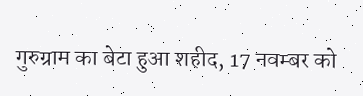गुरुग्राम का बेटा हुआ शहीद, 17 नवम्बर को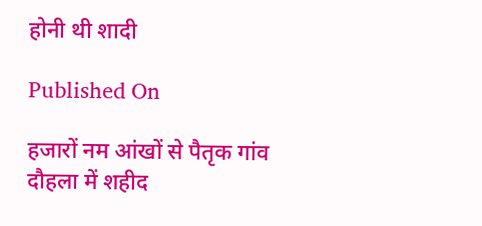होनी थी शादी

Published On

हजारों नम आंखों से पैतृक गांव दौहला में शहीद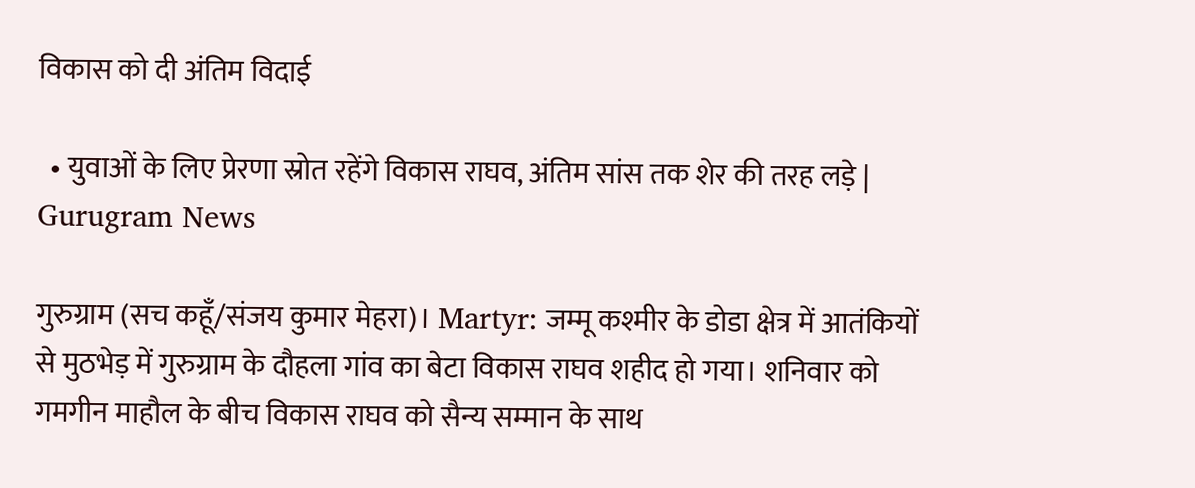विकास को दी अंतिम विदाई

  • युवाओं के लिए प्रेरणा स्रोत रहेंगे विकास राघव, अंतिम सांस तक शेर की तरह लड़े | Gurugram News

गुरुग्राम (सच कहूँ/संजय कुमार मेहरा)। Martyr: जम्मू कश्मीर के डोडा क्षेत्र में आतंकियों से मुठभेड़ में गुरुग्राम के दौहला गांव का बेटा विकास राघव शहीद हो गया। शनिवार को गमगीन माहौल के बीच विकास राघव को सैन्य सम्मान के साथ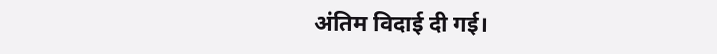अंतिम विदाई दी गई।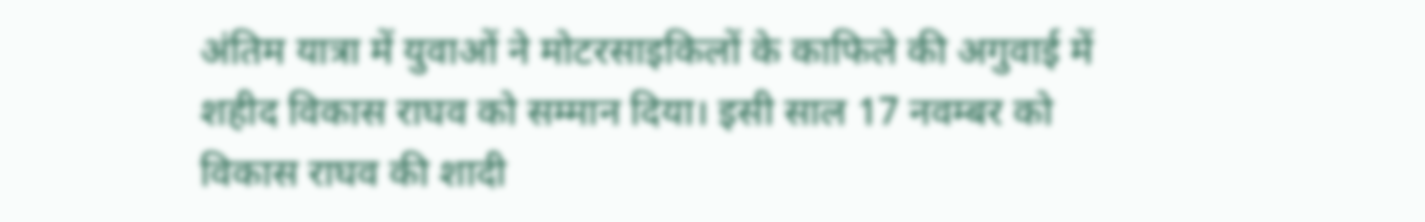अंतिम यात्रा में युवाओं ने मोटरसाइकिलों के काफिले की अगुवाई में शहीद विकास राघव को सम्मान दिया। इसी साल 17 नवम्बर को विकास राघव की शादी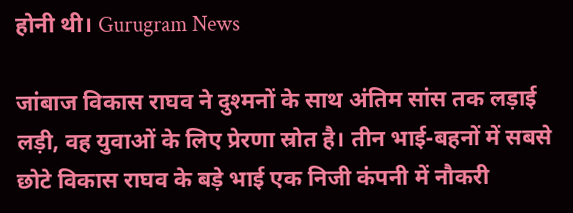होनी थी। Gurugram News

जांबाज विकास राघव ने दुश्मनों के साथ अंतिम सांस तक लड़ाई लड़ी, वह युवाओं के लिए प्रेरणा स्रोत है। तीन भाई-बहनों में सबसे छोटे विकास राघव के बड़े भाई एक निजी कंपनी में नौकरी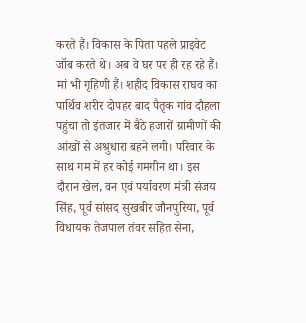करते हैं। विकास के पिता पहले प्राइवेट जॉब करते थे। अब वे घर पर ही रह रहे हैं। मां भी गृहिणी हैं। शहीद विकास राघव का पार्थिव शरीर दोपहर बाद पैतृक गांव दौहला पहुंचा तो इंतजार में बैठे हजारों ग्रामीणों की आंखों से अश्रुधारा बहने लगी। परिवार के साथ गम में हर कोई गमगीन था। इस दौरान खेल, वन एवं पर्यावरण मंत्री संजय सिंह, पूर्व सांसद सुखबीर जौनपुरिया, पूर्व विधायक तेजपाल तंवर सहित सेना,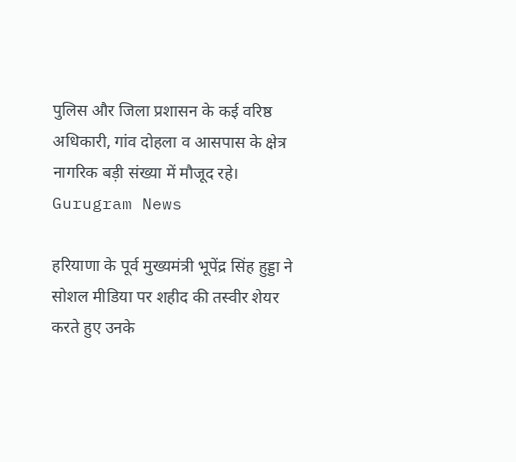पुलिस और जिला प्रशासन के कई वरिष्ठ अधिकारी, गांव दोहला व आसपास के क्षेत्र नागरिक बड़ी संख्या में मौजूद रहे। Gurugram News

हरियाणा के पूर्व मुख्यमंत्री भूपेंद्र सिंह हुड्डा ने सोशल मीडिया पर शहीद की तस्वीर शेयर करते हुए उनके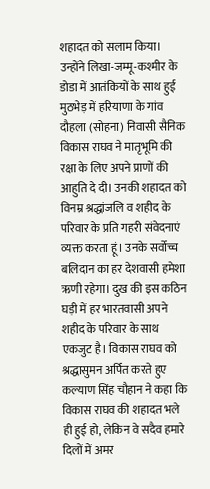शहादत को सलाम किया। उन्होंने लिखा-जम्मू-कश्मीर के डोडा में आतंकियों के साथ हुई मुठभेड़ में हरियाणा के गांव दौहला (सोहना) निवासी सैनिक विकास राघव ने मातृभूमि की रक्षा के लिए अपने प्राणों की आहुति दे दी। उनकी शहादत को विनम्र श्रद्धांजलि व शहीद के परिवार के प्रति गहरी संवेदनाएं व्यक्त करता हूं। उनके सर्वोच्च बलिदान का हर देशवासी हमेशा ऋणी रहेगा। दुख की इस कठिन घड़ी में हर भारतवासी अपने शहीद के परिवार के साथ एकजुट है। विकास राघव को श्रद्धासुमन अर्पित करते हुए कल्याण सिंह चौहान ने कहा कि विकास राघव की शहादत भले ही हुई हो, लेकिन वे सदैव हमारे दिलों में अमर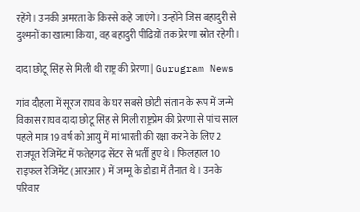रहेंगे। उनकी अमरता के किस्से कहे जाएंगे। उन्होंने जिस बहादुरी से दुश्मनों का खात्मा किया, वह बहादुरी पीढिय़ों तक प्रेरणा स्रोत रहेगी।

दादा छोटू सिंह से मिली थी राष्ट्र की प्रेरणा | Gurugram News

गांव दौहला में सूरज राघव के घर सबसे छोटी संतान के रूप में जन्मे विकास राघव दादा छोटू सिंह से मिली राष्ट्रप्रेम की प्रेरणा से पांच साल पहले मात्र 19 वर्ष को आयु में मां भारती की रक्षा करने के लिए 2 राजपूत रेजिमेंट में फतेहगढ़ सेंटर से भर्ती हुए थे। फिलहाल 10 राइफल रेजिमेंट (आरआर) में जम्मू के डोडा में तैनात थे। उनके परिवार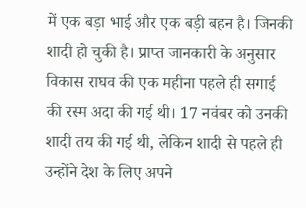में एक बड़ा भाई और एक बड़ी बहन है। जिनकी शादी हो चुकी है। प्राप्त जानकारी के अनुसार विकास राघव की एक महीना पहले ही सगाई की रस्म अदा की गई थी। 17 नवंबर को उनकी शादी तय की गई थी, लेकिन शादी से पहले ही उन्होंने देश के लिए अपने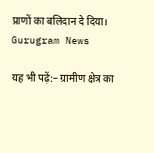प्राणों का बलिदान दे दिया। Gurugram News

यह भी पढ़ें:– ग्रामीण क्षेत्र का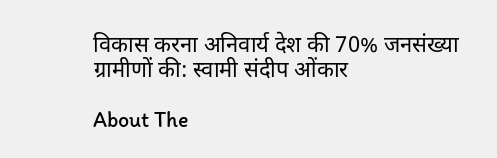विकास करना अनिवार्य देश की 70% जनसंख्या ग्रामीणों की: स्वामी संदीप ओंकार

About The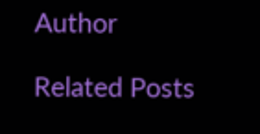Author

Related Posts